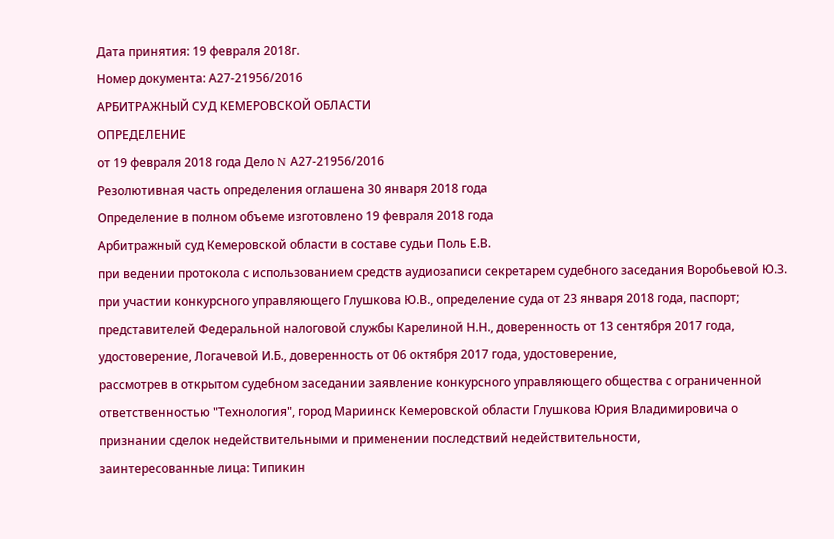Дата принятия: 19 февраля 2018г.
Номер документа: А27-21956/2016
АРБИТРАЖНЫЙ СУД КЕМЕРОВСКОЙ ОБЛАСТИ
ОПРЕДЕЛЕНИЕ
от 19 февраля 2018 года Дело N А27-21956/2016
Резолютивная часть определения оглашена 30 января 2018 года
Определение в полном объеме изготовлено 19 февраля 2018 года
Арбитражный суд Кемеровской области в составе судьи Поль Е.В.
при ведении протокола с использованием средств аудиозаписи секретарем судебного заседания Воробьевой Ю.З.
при участии конкурсного управляющего Глушкова Ю.В., определение суда от 23 января 2018 года, паспорт; представителей Федеральной налоговой службы Карелиной Н.Н., доверенность от 13 сентября 2017 года, удостоверение, Логачевой И.Б., доверенность от 06 октября 2017 года, удостоверение,
рассмотрев в открытом судебном заседании заявление конкурсного управляющего общества с ограниченной ответственностью "Технология", город Мариинск Кемеровской области Глушкова Юрия Владимировича о признании сделок недействительными и применении последствий недействительности,
заинтересованные лица: Типикин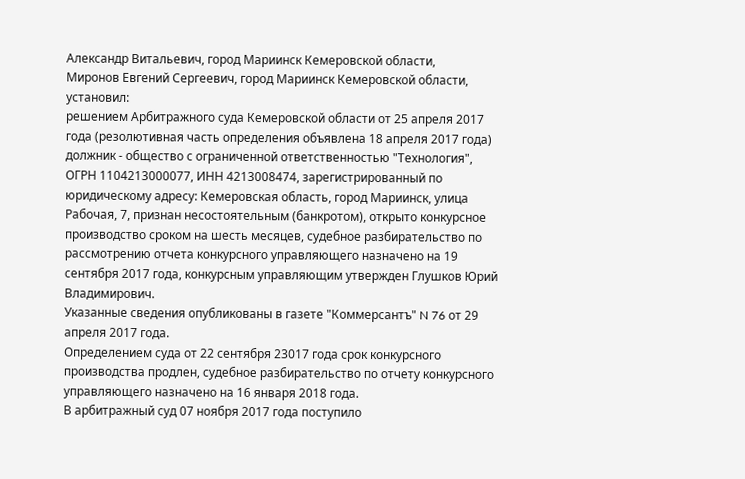Александр Витальевич, город Мариинск Кемеровской области,
Миронов Евгений Сергеевич, город Мариинск Кемеровской области,
установил:
решением Арбитражного суда Кемеровской области от 25 апреля 2017 года (резолютивная часть определения объявлена 18 апреля 2017 года) должник - общество с ограниченной ответственностью "Технология", ОГРН 1104213000077, ИНН 4213008474, зарегистрированный по юридическому адресу: Кемеровская область, город Мариинск, улица Рабочая, 7, признан несостоятельным (банкротом), открыто конкурсное производство сроком на шесть месяцев, судебное разбирательство по рассмотрению отчета конкурсного управляющего назначено на 19 сентября 2017 года, конкурсным управляющим утвержден Глушков Юрий Владимирович.
Указанные сведения опубликованы в газете "Коммерсантъ" N 76 от 29 апреля 2017 года.
Определением суда от 22 сентября 23017 года срок конкурсного производства продлен, судебное разбирательство по отчету конкурсного управляющего назначено на 16 января 2018 года.
В арбитражный суд 07 ноября 2017 года поступило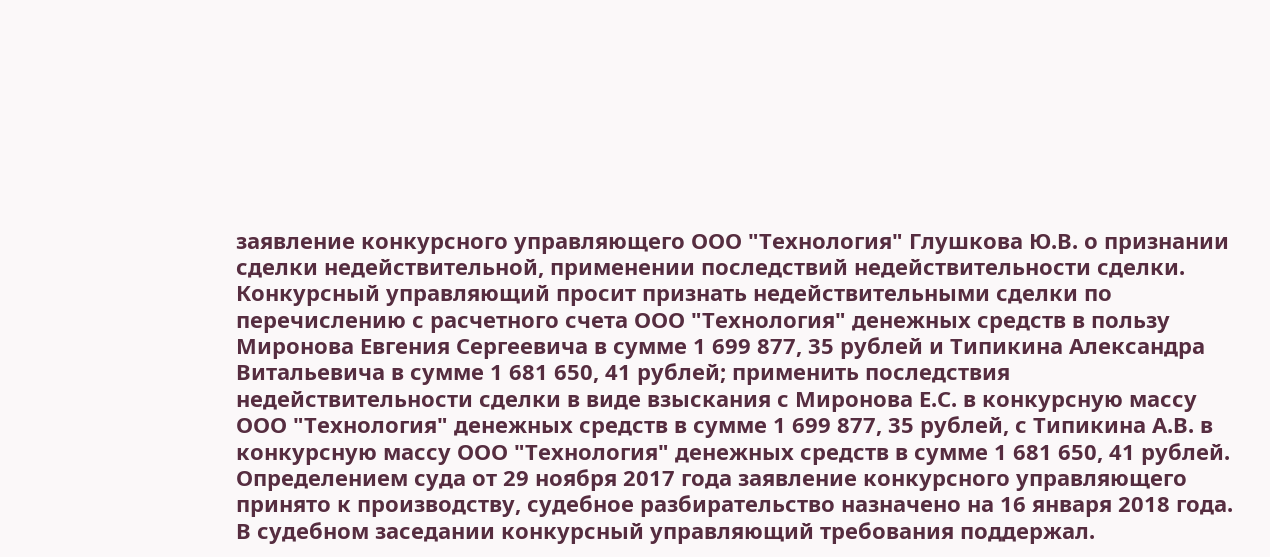заявление конкурсного управляющего ООО "Технология" Глушкова Ю.В. о признании сделки недействительной, применении последствий недействительности сделки. Конкурсный управляющий просит признать недействительными сделки по перечислению с расчетного счета ООО "Технология" денежных средств в пользу Миронова Евгения Сергеевича в сумме 1 699 877, 35 рублей и Типикина Александра Витальевича в сумме 1 681 650, 41 рублей; применить последствия недействительности сделки в виде взыскания с Миронова Е.С. в конкурсную массу ООО "Технология" денежных средств в сумме 1 699 877, 35 рублей, с Типикина А.В. в конкурсную массу ООО "Технология" денежных средств в сумме 1 681 650, 41 рублей.
Определением суда от 29 ноября 2017 года заявление конкурсного управляющего принято к производству, судебное разбирательство назначено на 16 января 2018 года.
В судебном заседании конкурсный управляющий требования поддержал.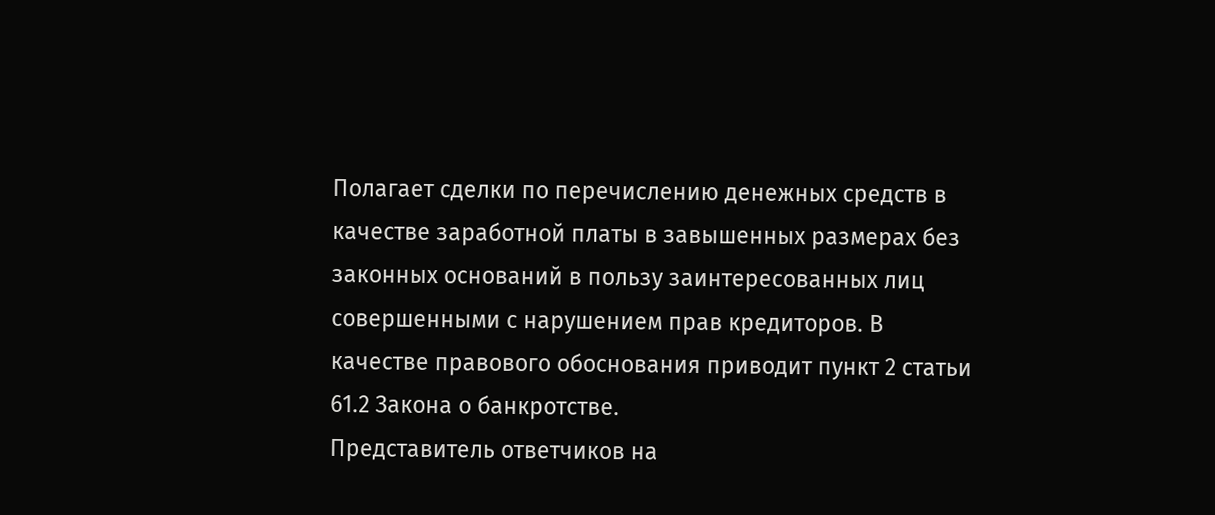Полагает сделки по перечислению денежных средств в качестве заработной платы в завышенных размерах без законных оснований в пользу заинтересованных лиц совершенными с нарушением прав кредиторов. В качестве правового обоснования приводит пункт 2 статьи 61.2 Закона о банкротстве.
Представитель ответчиков на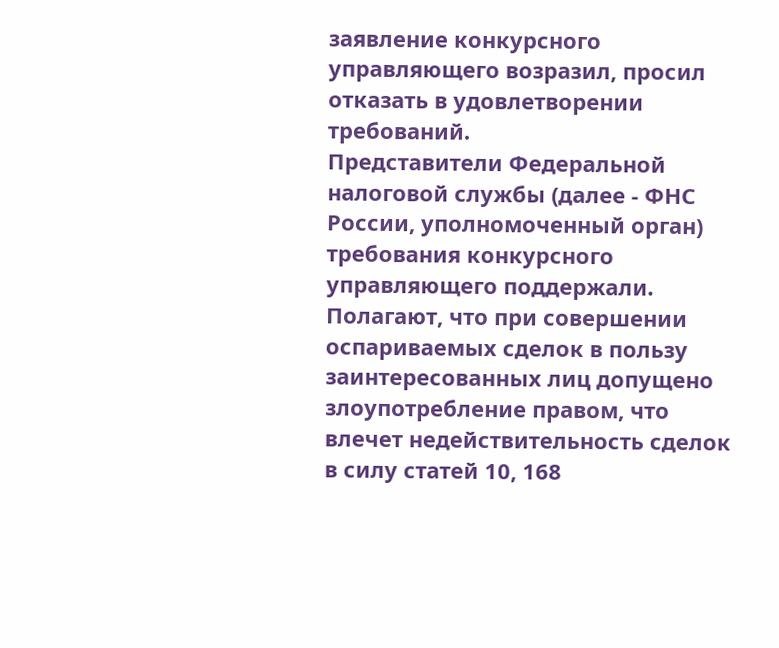заявление конкурсного управляющего возразил, просил отказать в удовлетворении требований.
Представители Федеральной налоговой службы (далее - ФНС России, уполномоченный орган) требования конкурсного управляющего поддержали. Полагают, что при совершении оспариваемых сделок в пользу заинтересованных лиц допущено злоупотребление правом, что влечет недействительность сделок в силу статей 10, 168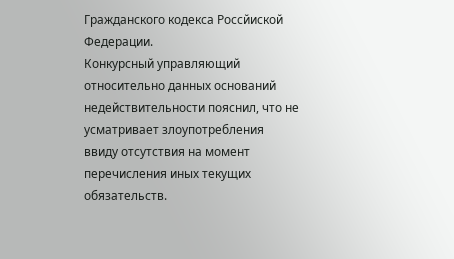Гражданского кодекса Россйиской Федерации.
Конкурсный управляющий относительно данных оснований недействительности пояснил, что не усматривает злоупотребления ввиду отсутствия на момент перечисления иных текущих обязательств.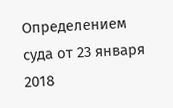Определением суда от 23 января 2018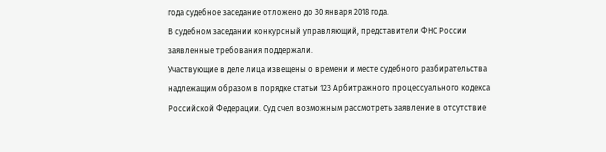года судебное заседание отложено до 30 января 2018 года.
В судебном заседании конкурсный управляющий, представители ФНС России заявленные требования поддержали.
Участвующие в деле лица извещены о времени и месте судебного разбирательства надлежащим образом в порядке статьи 123 Арбитражного процессуального кодекса Российской Федерации. Суд счел возможным рассмотреть заявление в отсутствие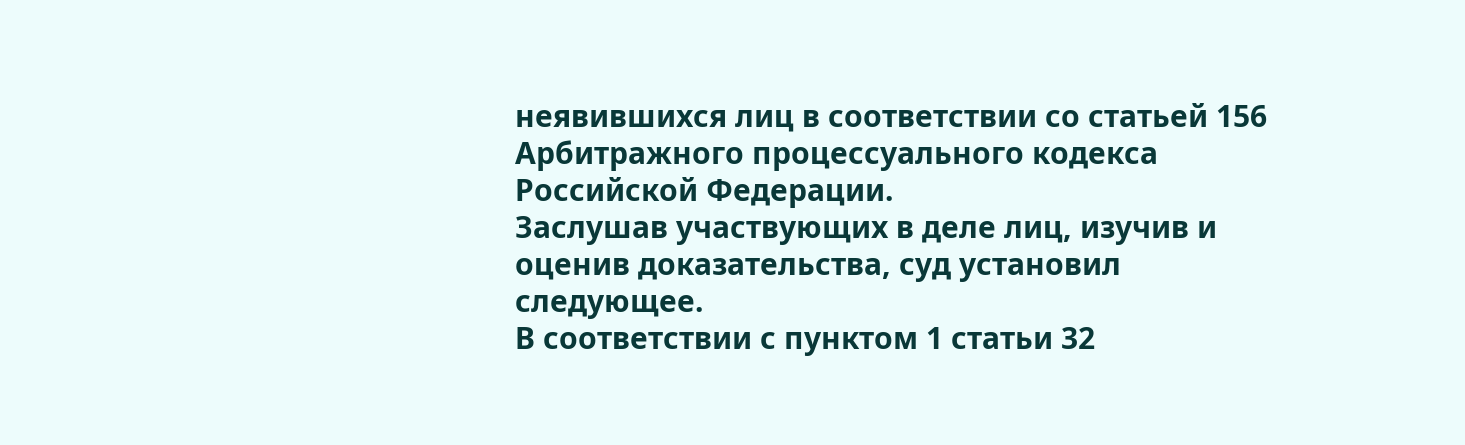неявившихся лиц в соответствии со статьей 156 Арбитражного процессуального кодекса Российской Федерации.
Заслушав участвующих в деле лиц, изучив и оценив доказательства, суд установил следующее.
В соответствии с пунктом 1 статьи 32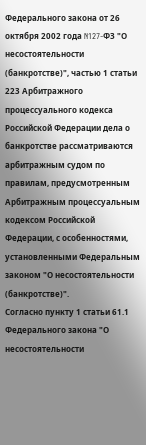Федерального закона от 26 октября 2002 года N127-ФЗ "О несостоятельности (банкротстве)", частью 1 статьи 223 Арбитражного процессуального кодекса Российской Федерации дела о банкротстве рассматриваются арбитражным судом по правилам, предусмотренным Арбитражным процессуальным кодексом Российской Федерации, с особенностями, установленными Федеральным законом "О несостоятельности (банкротстве)".
Согласно пункту 1 статьи 61.1 Федерального закона "О несостоятельности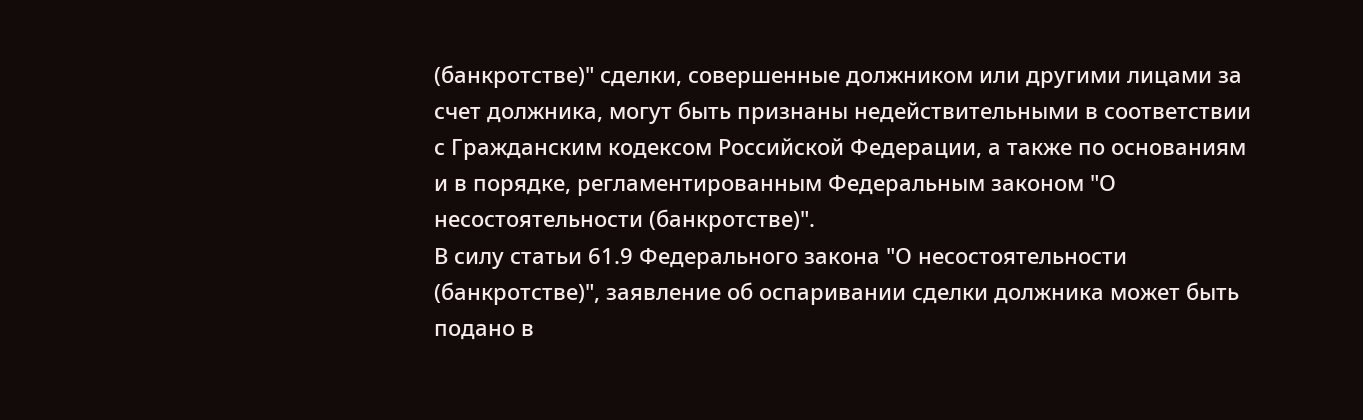(банкротстве)" сделки, совершенные должником или другими лицами за счет должника, могут быть признаны недействительными в соответствии с Гражданским кодексом Российской Федерации, а также по основаниям и в порядке, регламентированным Федеральным законом "О несостоятельности (банкротстве)".
В силу статьи 61.9 Федерального закона "О несостоятельности (банкротстве)", заявление об оспаривании сделки должника может быть подано в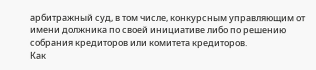арбитражный суд, в том числе, конкурсным управляющим от имени должника по своей инициативе либо по решению собрания кредиторов или комитета кредиторов.
Как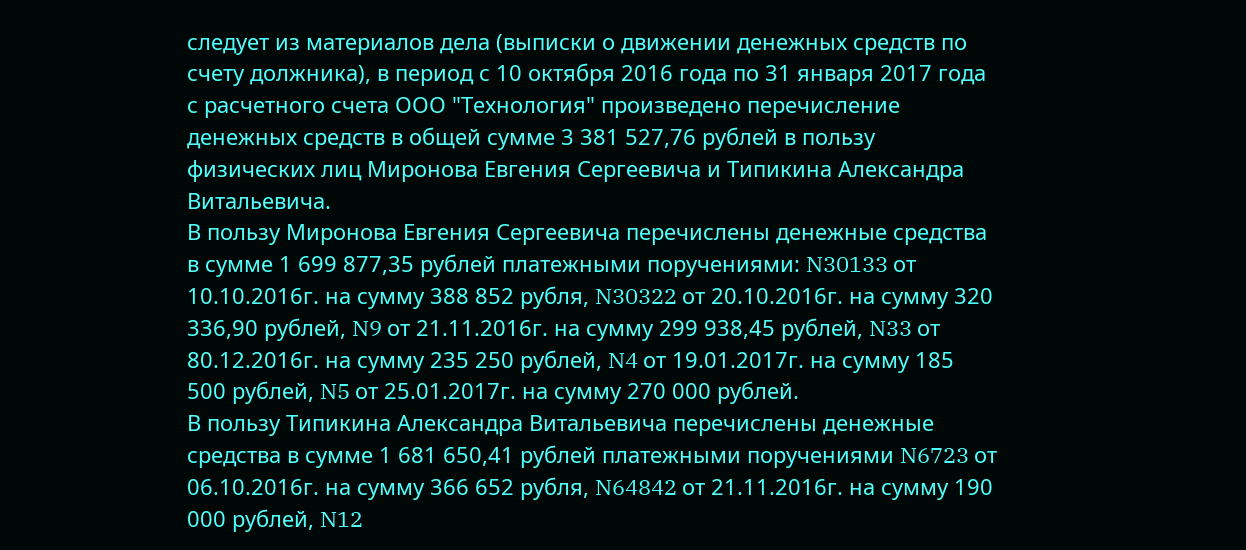следует из материалов дела (выписки о движении денежных средств по счету должника), в период с 10 октября 2016 года по 31 января 2017 года с расчетного счета ООО "Технология" произведено перечисление денежных средств в общей сумме 3 381 527,76 рублей в пользу физических лиц Миронова Евгения Сергеевича и Типикина Александра Витальевича.
В пользу Миронова Евгения Сергеевича перечислены денежные средства в сумме 1 699 877,35 рублей платежными поручениями: N30133 от 10.10.2016г. на сумму 388 852 рубля, N30322 от 20.10.2016г. на сумму 320 336,90 рублей, N9 от 21.11.2016г. на сумму 299 938,45 рублей, N33 от 80.12.2016г. на сумму 235 250 рублей, N4 от 19.01.2017г. на сумму 185 500 рублей, N5 от 25.01.2017г. на сумму 270 000 рублей.
В пользу Типикина Александра Витальевича перечислены денежные средства в сумме 1 681 650,41 рублей платежными поручениями N6723 от 06.10.2016г. на сумму 366 652 рубля, N64842 от 21.11.2016г. на сумму 190 000 рублей, N12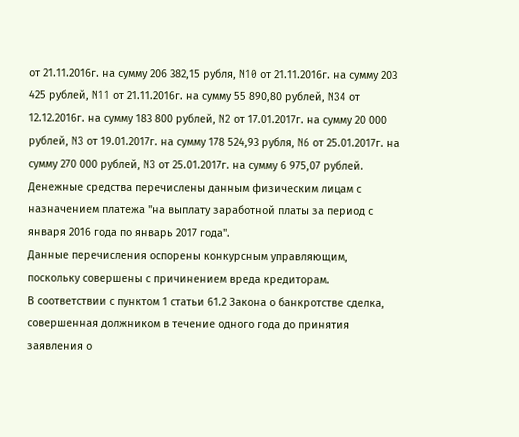от 21.11.2016г. на сумму 206 382,15 рубля, N10 от 21.11.2016г. на сумму 203 425 рублей, N11 от 21.11.2016г. на сумму 55 890,80 рублей, N34 от 12.12.2016г. на сумму 183 800 рублей, N2 от 17.01.2017г. на сумму 20 000 рублей, N3 от 19.01.2017г. на сумму 178 524,93 рубля, N6 от 25.01.2017г. на сумму 270 000 рублей, N3 от 25.01.2017г. на сумму 6 975,07 рублей.
Денежные средства перечислены данным физическим лицам с назначением платежа "на выплату заработной платы за период с января 2016 года по январь 2017 года".
Данные перечисления оспорены конкурсным управляющим, поскольку совершены с причинением вреда кредиторам.
В соответствии с пунктом 1 статьи 61.2 Закона о банкротстве сделка, совершенная должником в течение одного года до принятия заявления о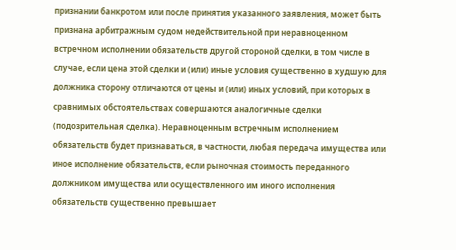признании банкротом или после принятия указанного заявления, может быть признана арбитражным судом недействительной при неравноценном встречном исполнении обязательств другой стороной сделки, в том числе в случае, если цена этой сделки и (или) иные условия существенно в худшую для должника сторону отличаются от цены и (или) иных условий, при которых в сравнимых обстоятельствах совершаются аналогичные сделки (подозрительная сделка). Неравноценным встречным исполнением обязательств будет признаваться, в частности, любая передача имущества или иное исполнение обязательств, если рыночная стоимость переданного должником имущества или осуществленного им иного исполнения обязательств существенно превышает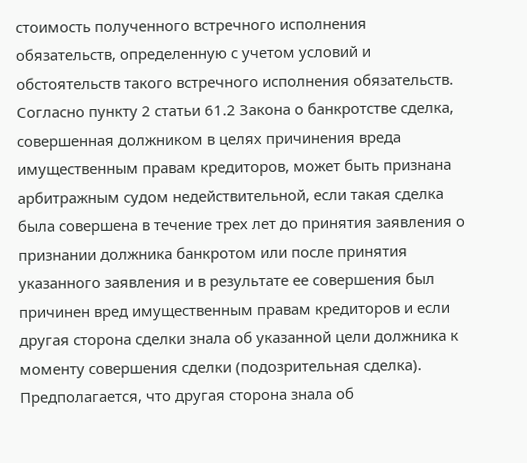стоимость полученного встречного исполнения обязательств, определенную с учетом условий и обстоятельств такого встречного исполнения обязательств.
Согласно пункту 2 статьи 61.2 Закона о банкротстве сделка, совершенная должником в целях причинения вреда имущественным правам кредиторов, может быть признана арбитражным судом недействительной, если такая сделка была совершена в течение трех лет до принятия заявления о признании должника банкротом или после принятия указанного заявления и в результате ее совершения был причинен вред имущественным правам кредиторов и если другая сторона сделки знала об указанной цели должника к моменту совершения сделки (подозрительная сделка). Предполагается, что другая сторона знала об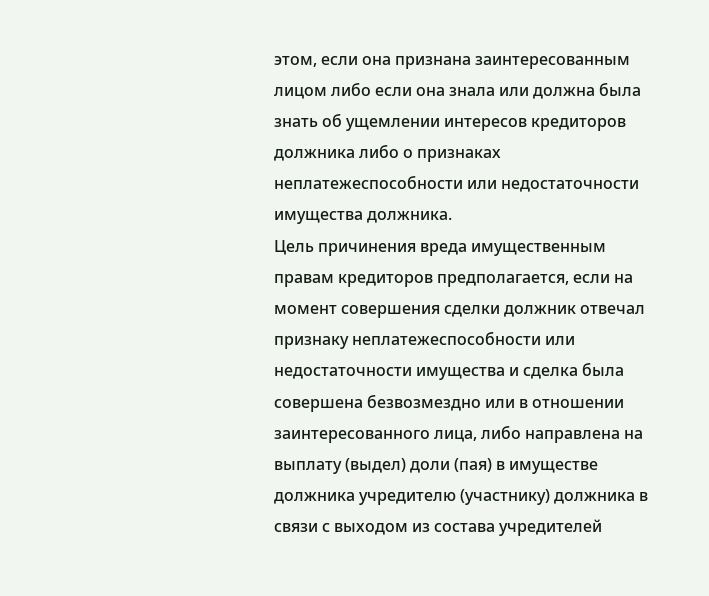этом, если она признана заинтересованным лицом либо если она знала или должна была знать об ущемлении интересов кредиторов должника либо о признаках неплатежеспособности или недостаточности имущества должника.
Цель причинения вреда имущественным правам кредиторов предполагается, если на момент совершения сделки должник отвечал признаку неплатежеспособности или недостаточности имущества и сделка была совершена безвозмездно или в отношении заинтересованного лица, либо направлена на выплату (выдел) доли (пая) в имуществе должника учредителю (участнику) должника в связи с выходом из состава учредителей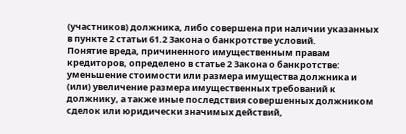(участников) должника, либо совершена при наличии указанных в пункте 2 статьи 61.2 Закона о банкротстве условий.
Понятие вреда, причиненного имущественным правам кредиторов, определено в статье 2 Закона о банкротстве: уменьшение стоимости или размера имущества должника и (или) увеличение размера имущественных требований к должнику, а также иные последствия совершенных должником сделок или юридически значимых действий,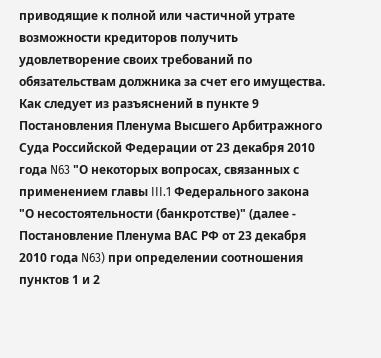приводящие к полной или частичной утрате возможности кредиторов получить удовлетворение своих требований по обязательствам должника за счет его имущества.
Как следует из разъяснений в пункте 9 Постановления Пленума Высшего Арбитражного Суда Российской Федерации от 23 декабря 2010 года N63 "О некоторых вопросах, связанных с применением главы III.1 Федерального закона "О несостоятельности (банкротстве)" (далее - Постановление Пленума ВАС РФ от 23 декабря 2010 года N63) при определении соотношения пунктов 1 и 2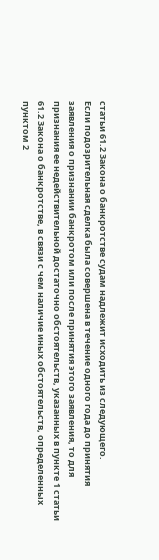статьи 61.2 Закона о банкротстве судам надлежит исходить из следующего.
Если подозрительная сделка была совершена в течение одного года до принятия заявления о признании банкротом или после принятия этого заявления, то для признания ее недействительной достаточно обстоятельств, указанных в пункте 1 статьи 61.2 Закона о банкротстве, в связи с чем наличие иных обстоятельств, определенных пунктом 2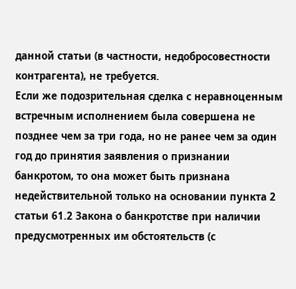данной статьи (в частности, недобросовестности контрагента), не требуется.
Если же подозрительная сделка с неравноценным встречным исполнением была совершена не позднее чем за три года, но не ранее чем за один год до принятия заявления о признании банкротом, то она может быть признана недействительной только на основании пункта 2 статьи 61.2 Закона о банкротстве при наличии предусмотренных им обстоятельств (с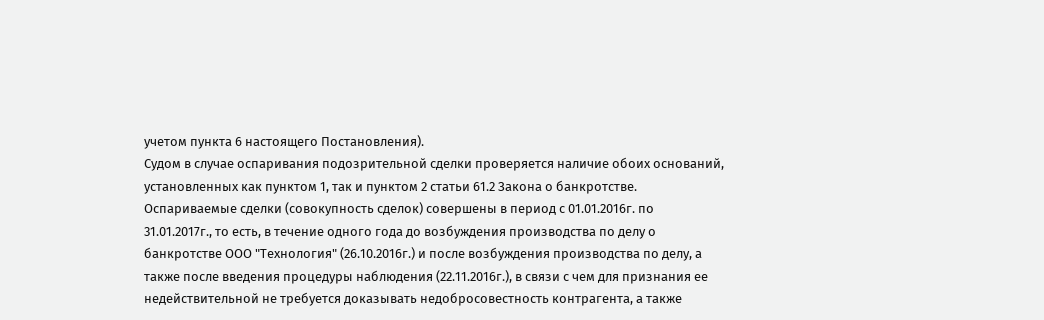учетом пункта 6 настоящего Постановления).
Судом в случае оспаривания подозрительной сделки проверяется наличие обоих оснований, установленных как пунктом 1, так и пунктом 2 статьи 61.2 Закона о банкротстве.
Оспариваемые сделки (совокупность сделок) совершены в период с 01.01.2016г. по 31.01.2017г., то есть, в течение одного года до возбуждения производства по делу о банкротстве ООО "Технология" (26.10.2016г.) и после возбуждения производства по делу, а также после введения процедуры наблюдения (22.11.2016г.), в связи с чем для признания ее недействительной не требуется доказывать недобросовестность контрагента, а также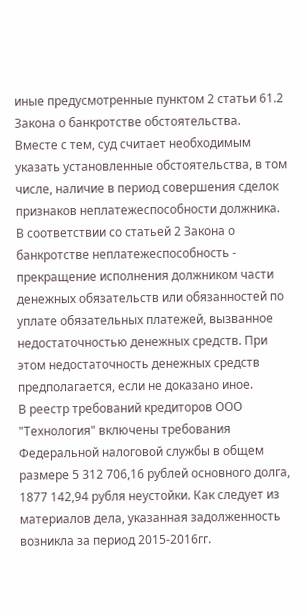иные предусмотренные пунктом 2 статьи 61.2 Закона о банкротстве обстоятельства.
Вместе с тем, суд считает необходимым указать установленные обстоятельства, в том числе, наличие в период совершения сделок признаков неплатежеспособности должника.
В соответствии со статьей 2 Закона о банкротстве неплатежеспособность - прекращение исполнения должником части денежных обязательств или обязанностей по уплате обязательных платежей, вызванное недостаточностью денежных средств. При этом недостаточность денежных средств предполагается, если не доказано иное.
В реестр требований кредиторов ООО "Технология" включены требования Федеральной налоговой службы в общем размере 5 312 706,16 рублей основного долга, 1877 142,94 рубля неустойки. Как следует из материалов дела, указанная задолженность возникла за период 2015-2016гг.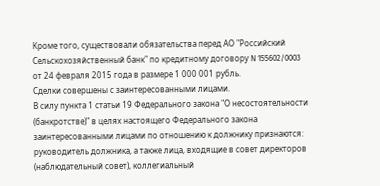Кроме того, существовали обязательства перед АО "Российский Сельскохозяйственный банк" по кредитному договору N 155602/0003 от 24 февраля 2015 года в размере 1 000 001 рубль.
Сделки совершены с заинтересованными лицами.
В силу пункта 1 статьи 19 Федерального закона "О несостоятельности (банкротстве)" в целях настоящего Федерального закона заинтересованными лицами по отношению к должнику признаются: руководитель должника, а также лица, входящие в совет директоров (наблюдательный совет), коллегиальный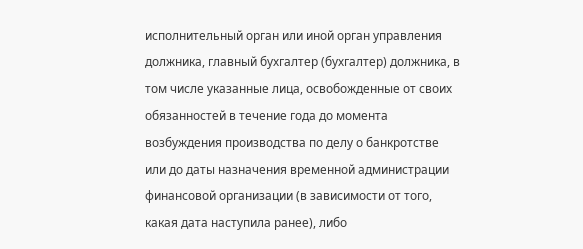исполнительный орган или иной орган управления должника, главный бухгалтер (бухгалтер) должника, в том числе указанные лица, освобожденные от своих обязанностей в течение года до момента возбуждения производства по делу о банкротстве или до даты назначения временной администрации финансовой организации (в зависимости от того, какая дата наступила ранее), либо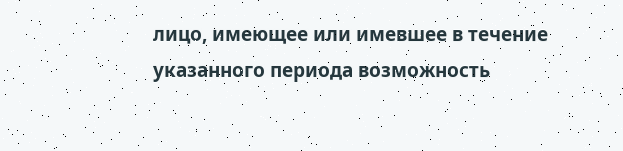лицо, имеющее или имевшее в течение указанного периода возможность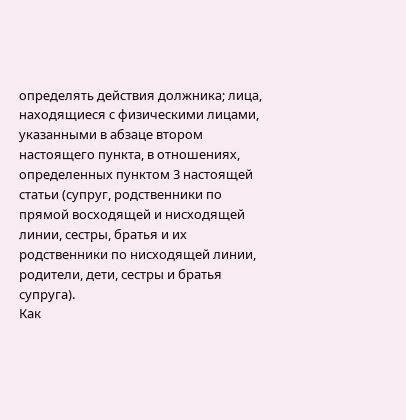определять действия должника; лица, находящиеся с физическими лицами, указанными в абзаце втором настоящего пункта, в отношениях, определенных пунктом 3 настоящей статьи (супруг, родственники по прямой восходящей и нисходящей линии, сестры, братья и их родственники по нисходящей линии, родители, дети, сестры и братья супруга).
Как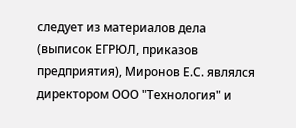следует из материалов дела (выписок ЕГРЮЛ, приказов предприятия), Миронов Е.С. являлся директором ООО "Технология" и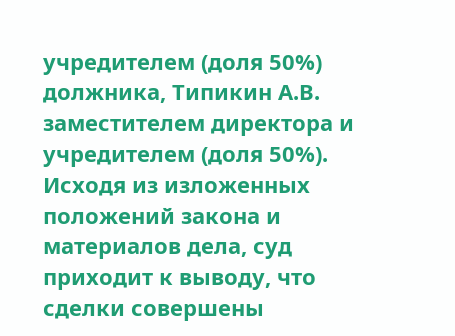учредителем (доля 50%) должника, Типикин А.В. заместителем директора и учредителем (доля 50%).
Исходя из изложенных положений закона и материалов дела, суд приходит к выводу, что сделки совершены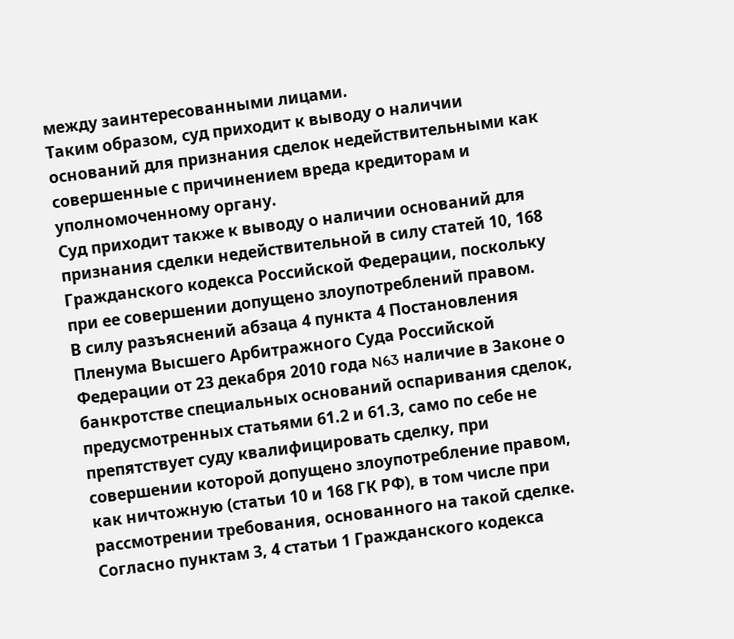между заинтересованными лицами.
Таким образом, суд приходит к выводу о наличии оснований для признания сделок недействительными как совершенные с причинением вреда кредиторам и уполномоченному органу.
Суд приходит также к выводу о наличии оснований для признания сделки недействительной в силу статей 10, 168 Гражданского кодекса Российской Федерации, поскольку при ее совершении допущено злоупотреблений правом.
В силу разъяснений абзаца 4 пункта 4 Постановления Пленума Высшего Арбитражного Суда Российской Федерации от 23 декабря 2010 года N63 наличие в Законе о банкротстве специальных оснований оспаривания сделок, предусмотренных статьями 61.2 и 61.3, само по себе не препятствует суду квалифицировать сделку, при совершении которой допущено злоупотребление правом, как ничтожную (статьи 10 и 168 ГК РФ), в том числе при рассмотрении требования, основанного на такой сделке.
Согласно пунктам 3, 4 статьи 1 Гражданского кодекса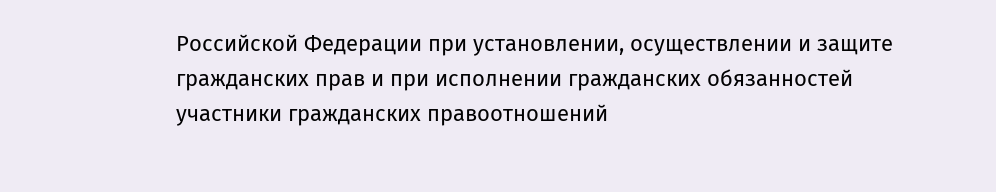Российской Федерации при установлении, осуществлении и защите гражданских прав и при исполнении гражданских обязанностей участники гражданских правоотношений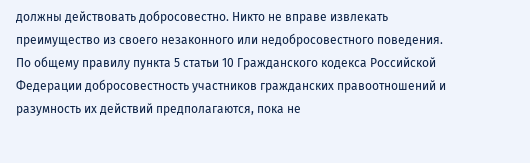должны действовать добросовестно. Никто не вправе извлекать преимущество из своего незаконного или недобросовестного поведения.
По общему правилу пункта 5 статьи 10 Гражданского кодекса Российской Федерации добросовестность участников гражданских правоотношений и разумность их действий предполагаются, пока не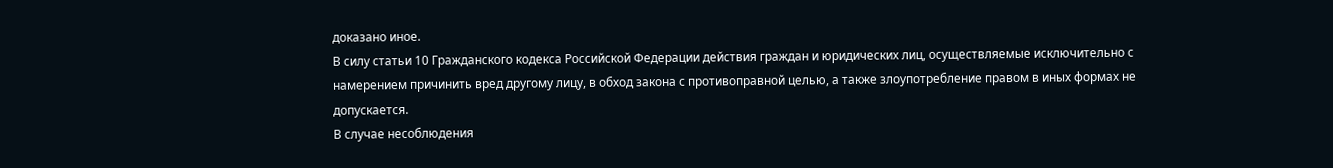доказано иное.
В силу статьи 10 Гражданского кодекса Российской Федерации действия граждан и юридических лиц, осуществляемые исключительно с намерением причинить вред другому лицу, в обход закона с противоправной целью, а также злоупотребление правом в иных формах не допускается.
В случае несоблюдения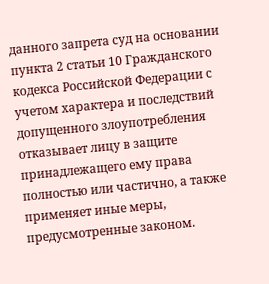данного запрета суд на основании пункта 2 статьи 10 Гражданского кодекса Российской Федерации с учетом характера и последствий допущенного злоупотребления отказывает лицу в защите принадлежащего ему права полностью или частично, а также применяет иные меры, предусмотренные законом.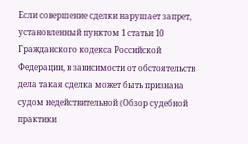Если совершение сделки нарушает запрет, установленный пунктом 1 статьи 10 Гражданского кодекса Российской Федерации, в зависимости от обстоятельств дела такая сделка может быть признана судом недействительной (Обзор судебной практики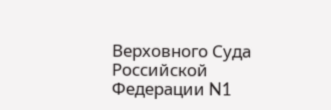Верховного Суда Российской Федерации N1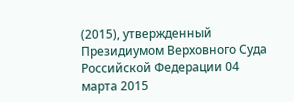(2015), утвержденный Президиумом Верховного Суда Российской Федерации 04 марта 2015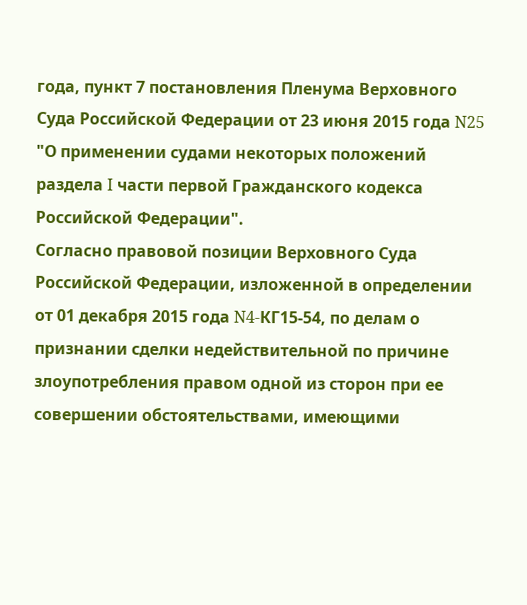года, пункт 7 постановления Пленума Верховного Суда Российской Федерации от 23 июня 2015 года N25 "О применении судами некоторых положений раздела I части первой Гражданского кодекса Российской Федерации".
Согласно правовой позиции Верховного Суда Российской Федерации, изложенной в определении от 01 декабря 2015 года N4-КГ15-54, по делам о признании сделки недействительной по причине злоупотребления правом одной из сторон при ее совершении обстоятельствами, имеющими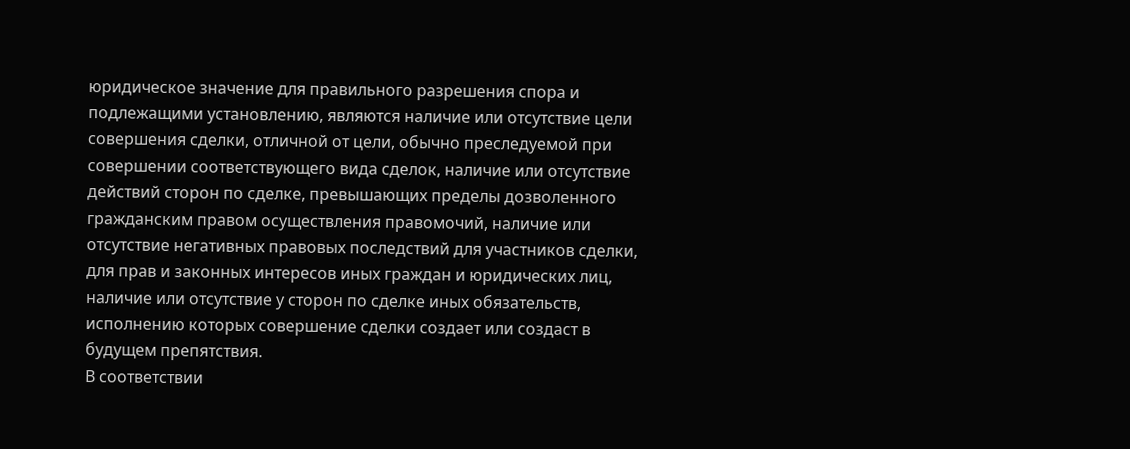юридическое значение для правильного разрешения спора и подлежащими установлению, являются наличие или отсутствие цели совершения сделки, отличной от цели, обычно преследуемой при совершении соответствующего вида сделок, наличие или отсутствие действий сторон по сделке, превышающих пределы дозволенного гражданским правом осуществления правомочий, наличие или отсутствие негативных правовых последствий для участников сделки, для прав и законных интересов иных граждан и юридических лиц, наличие или отсутствие у сторон по сделке иных обязательств, исполнению которых совершение сделки создает или создаст в будущем препятствия.
В соответствии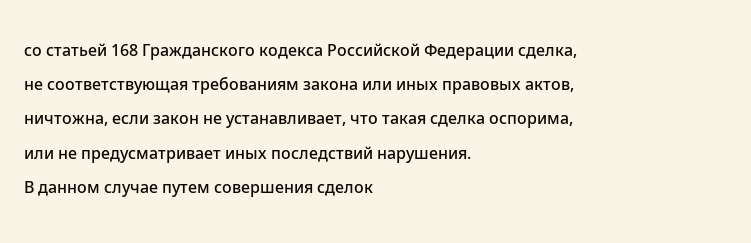со статьей 168 Гражданского кодекса Российской Федерации сделка, не соответствующая требованиям закона или иных правовых актов, ничтожна, если закон не устанавливает, что такая сделка оспорима, или не предусматривает иных последствий нарушения.
В данном случае путем совершения сделок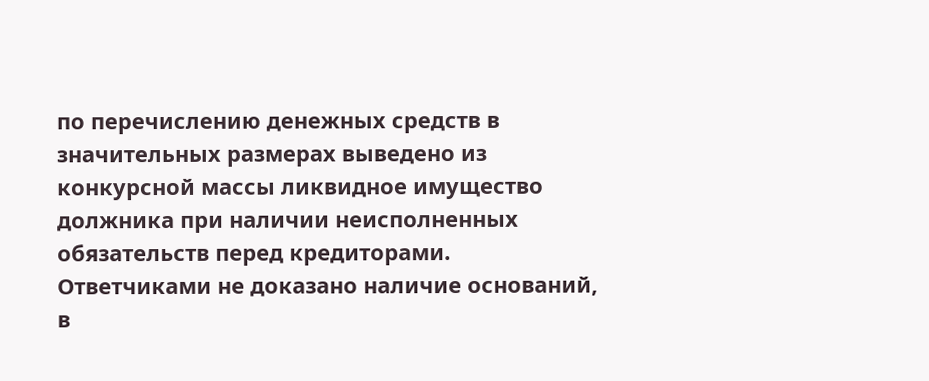по перечислению денежных средств в значительных размерах выведено из конкурсной массы ликвидное имущество должника при наличии неисполненных обязательств перед кредиторами.
Ответчиками не доказано наличие оснований, в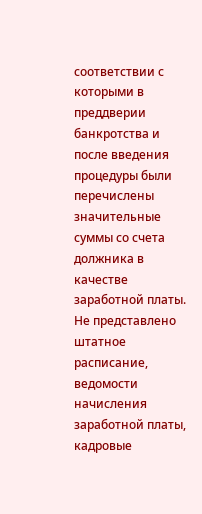соответствии с которыми в преддверии банкротства и после введения процедуры были перечислены значительные суммы со счета должника в качестве заработной платы.
Не представлено штатное расписание, ведомости начисления заработной платы, кадровые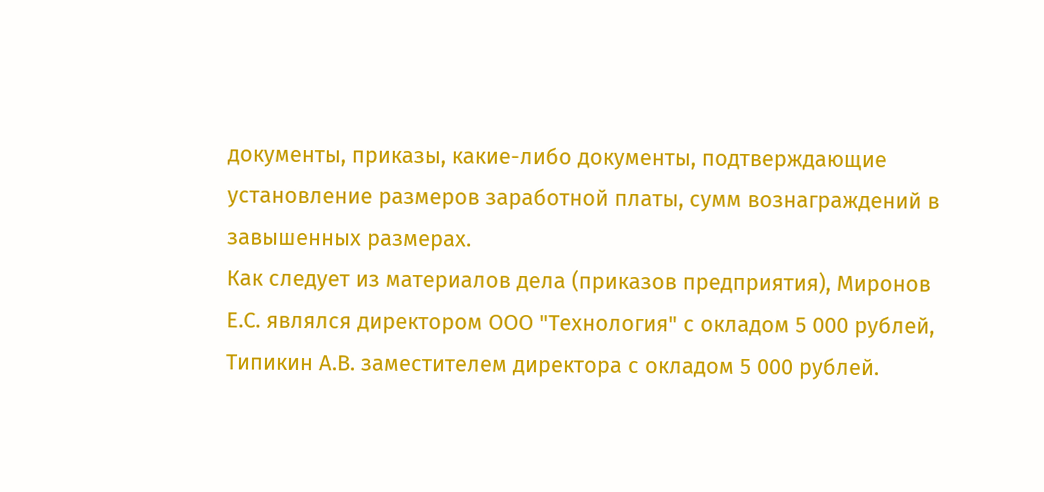документы, приказы, какие-либо документы, подтверждающие установление размеров заработной платы, сумм вознаграждений в завышенных размерах.
Как следует из материалов дела (приказов предприятия), Миронов Е.С. являлся директором ООО "Технология" с окладом 5 000 рублей, Типикин А.В. заместителем директора с окладом 5 000 рублей.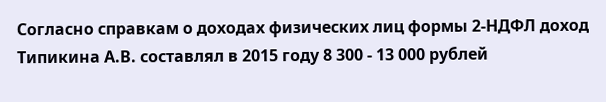Согласно справкам о доходах физических лиц формы 2-НДФЛ доход Типикина А.В. составлял в 2015 году 8 300 - 13 000 рублей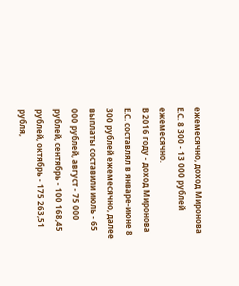ежемесячно, доход Миронова Е.С. 8 300 - 13 000 рублей ежемесячно.
В 2016 году - доход Миронова Е.С. составлял в январе-июне 8 300 рублей ежемесячно, далее выплаты составили июль - 65 000 рублей, август - 75 000 рублей, сентябрь - 100 168,45 рублей, октябрь - 175 263,51 рубля,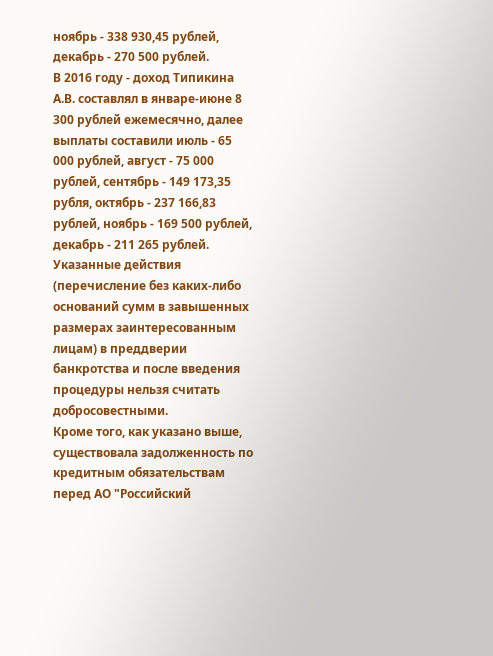ноябрь - 338 930,45 рублей, декабрь - 270 500 рублей.
В 2016 году - доход Типикина А.В. составлял в январе-июне 8 300 рублей ежемесячно, далее выплаты составили июль - 65 000 рублей, август - 75 000 рублей, сентябрь - 149 173,35 рубля, октябрь - 237 166,83 рублей, ноябрь - 169 500 рублей, декабрь - 211 265 рублей.
Указанные действия (перечисление без каких-либо оснований сумм в завышенных размерах заинтересованным лицам) в преддверии банкротства и после введения процедуры нельзя считать добросовестными.
Кроме того, как указано выше, существовала задолженность по кредитным обязательствам перед АО "Российский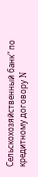Сельскохозяйственный банк" по кредитному договору N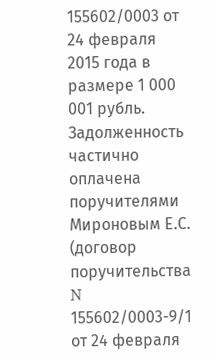155602/0003 от 24 февраля 2015 года в размере 1 000 001 рубль.
Задолженность частично оплачена поручителями Мироновым Е.С. (договор поручительства N 155602/0003-9/1 от 24 февраля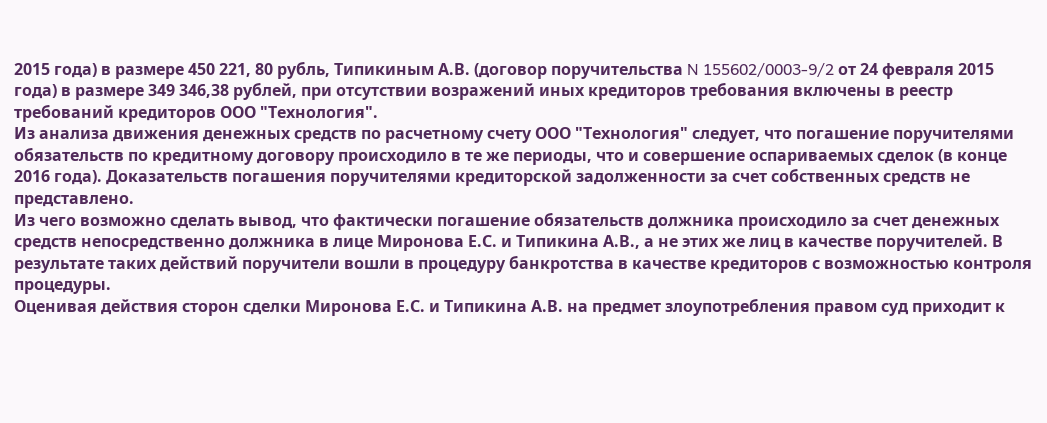2015 года) в размере 450 221, 80 рубль, Типикиным А.В. (договор поручительства N 155602/0003-9/2 от 24 февраля 2015 года) в размере 349 346,38 рублей, при отсутствии возражений иных кредиторов требования включены в реестр требований кредиторов ООО "Технология".
Из анализа движения денежных средств по расчетному счету ООО "Технология" следует, что погашение поручителями обязательств по кредитному договору происходило в те же периоды, что и совершение оспариваемых сделок (в конце 2016 года). Доказательств погашения поручителями кредиторской задолженности за счет собственных средств не представлено.
Из чего возможно сделать вывод, что фактически погашение обязательств должника происходило за счет денежных средств непосредственно должника в лице Миронова Е.С. и Типикина А.В., а не этих же лиц в качестве поручителей. В результате таких действий поручители вошли в процедуру банкротства в качестве кредиторов с возможностью контроля процедуры.
Оценивая действия сторон сделки Миронова Е.С. и Типикина А.В. на предмет злоупотребления правом суд приходит к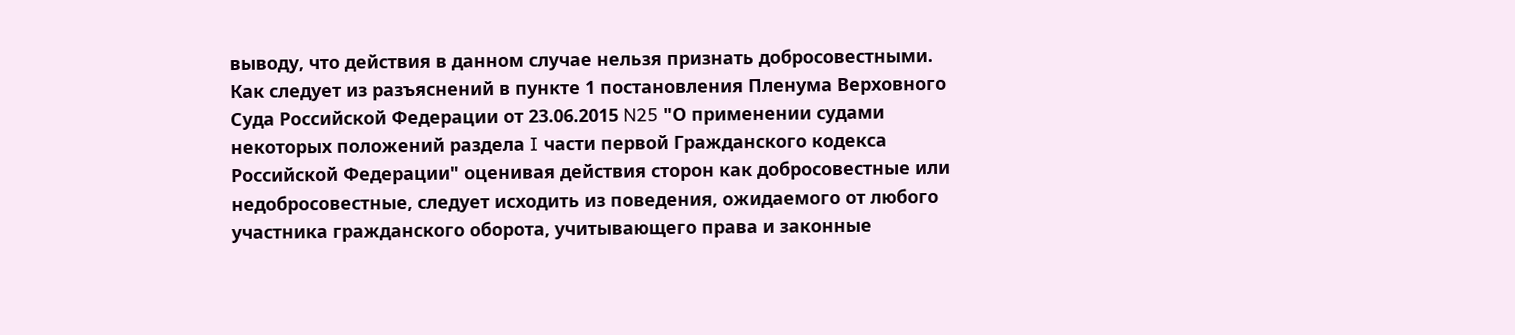выводу, что действия в данном случае нельзя признать добросовестными.
Как следует из разъяснений в пункте 1 постановления Пленума Верховного Суда Российской Федерации от 23.06.2015 N25 "О применении судами некоторых положений раздела I части первой Гражданского кодекса Российской Федерации" оценивая действия сторон как добросовестные или недобросовестные, следует исходить из поведения, ожидаемого от любого участника гражданского оборота, учитывающего права и законные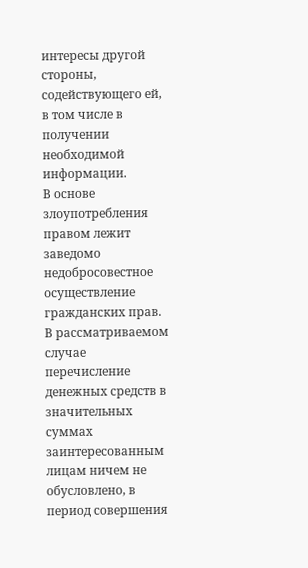интересы другой стороны, содействующего ей, в том числе в получении необходимой информации.
В основе злоупотребления правом лежит заведомо недобросовестное осуществление гражданских прав.
В рассматриваемом случае перечисление денежных средств в значительных суммах заинтересованным лицам ничем не обусловлено, в период совершения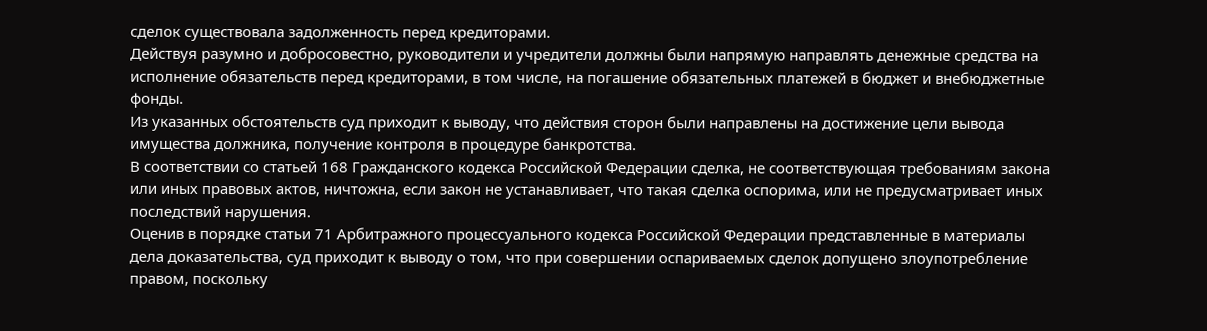сделок существовала задолженность перед кредиторами.
Действуя разумно и добросовестно, руководители и учредители должны были напрямую направлять денежные средства на исполнение обязательств перед кредиторами, в том числе, на погашение обязательных платежей в бюджет и внебюджетные фонды.
Из указанных обстоятельств суд приходит к выводу, что действия сторон были направлены на достижение цели вывода имущества должника, получение контроля в процедуре банкротства.
В соответствии со статьей 168 Гражданского кодекса Российской Федерации сделка, не соответствующая требованиям закона или иных правовых актов, ничтожна, если закон не устанавливает, что такая сделка оспорима, или не предусматривает иных последствий нарушения.
Оценив в порядке статьи 71 Арбитражного процессуального кодекса Российской Федерации представленные в материалы дела доказательства, суд приходит к выводу о том, что при совершении оспариваемых сделок допущено злоупотребление правом, поскольку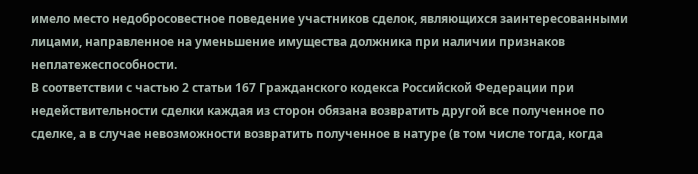имело место недобросовестное поведение участников сделок, являющихся заинтересованными лицами, направленное на уменьшение имущества должника при наличии признаков неплатежеспособности.
В соответствии с частью 2 статьи 167 Гражданского кодекса Российской Федерации при недействительности сделки каждая из сторон обязана возвратить другой все полученное по сделке, а в случае невозможности возвратить полученное в натуре (в том числе тогда, когда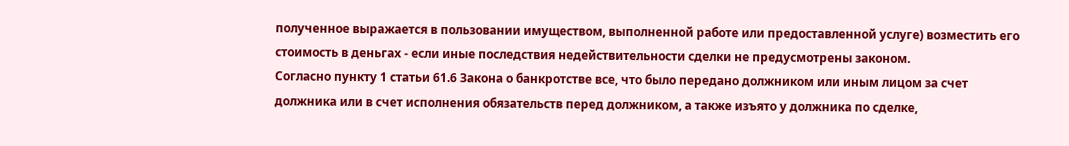полученное выражается в пользовании имуществом, выполненной работе или предоставленной услуге) возместить его стоимость в деньгах - если иные последствия недействительности сделки не предусмотрены законом.
Согласно пункту 1 статьи 61.6 Закона о банкротстве все, что было передано должником или иным лицом за счет должника или в счет исполнения обязательств перед должником, а также изъято у должника по сделке,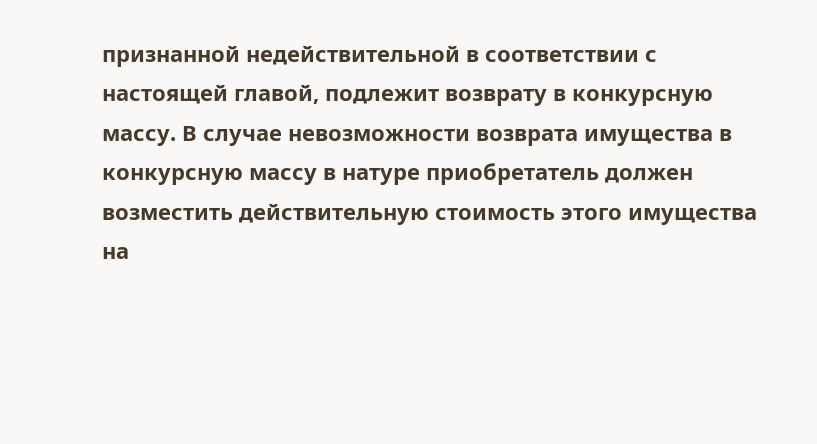признанной недействительной в соответствии с настоящей главой, подлежит возврату в конкурсную массу. В случае невозможности возврата имущества в конкурсную массу в натуре приобретатель должен возместить действительную стоимость этого имущества на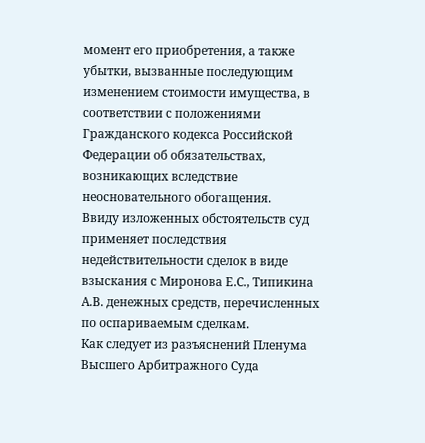момент его приобретения, а также убытки, вызванные последующим изменением стоимости имущества, в соответствии с положениями Гражданского кодекса Российской Федерации об обязательствах, возникающих вследствие неосновательного обогащения.
Ввиду изложенных обстоятельств суд применяет последствия недействительности сделок в виде взыскания с Миронова Е.С., Типикина А.В. денежных средств, перечисленных по оспариваемым сделкам.
Как следует из разъяснений Пленума Высшего Арбитражного Суда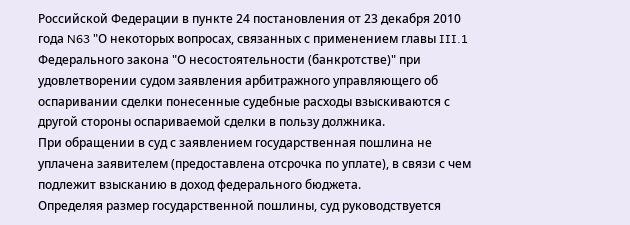Российской Федерации в пункте 24 постановления от 23 декабря 2010 года N63 "О некоторых вопросах, связанных с применением главы III.1 Федерального закона "О несостоятельности (банкротстве)" при удовлетворении судом заявления арбитражного управляющего об оспаривании сделки понесенные судебные расходы взыскиваются с другой стороны оспариваемой сделки в пользу должника.
При обращении в суд с заявлением государственная пошлина не уплачена заявителем (предоставлена отсрочка по уплате), в связи с чем подлежит взысканию в доход федерального бюджета.
Определяя размер государственной пошлины, суд руководствуется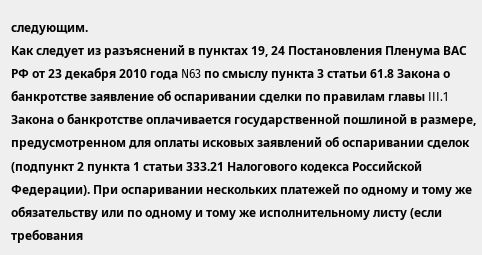следующим.
Как следует из разъяснений в пунктах 19, 24 Постановления Пленума ВАС РФ от 23 декабря 2010 года N63 по смыслу пункта 3 статьи 61.8 Закона о банкротстве заявление об оспаривании сделки по правилам главы III.1 Закона о банкротстве оплачивается государственной пошлиной в размере, предусмотренном для оплаты исковых заявлений об оспаривании сделок (подпункт 2 пункта 1 статьи 333.21 Налогового кодекса Российской Федерации). При оспаривании нескольких платежей по одному и тому же обязательству или по одному и тому же исполнительному листу (если требования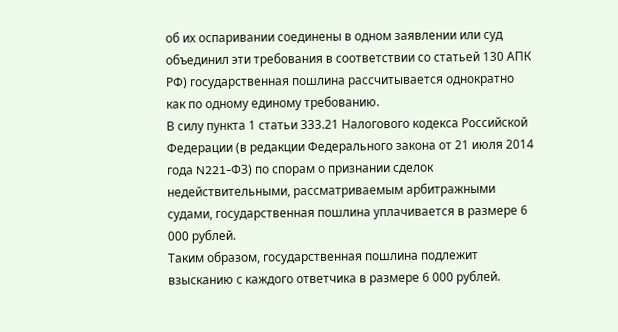об их оспаривании соединены в одном заявлении или суд объединил эти требования в соответствии со статьей 130 АПК РФ) государственная пошлина рассчитывается однократно как по одному единому требованию.
В силу пункта 1 статьи 333.21 Налогового кодекса Российской Федерации (в редакции Федерального закона от 21 июля 2014 года N221-ФЗ) по спорам о признании сделок недействительными, рассматриваемым арбитражными судами, государственная пошлина уплачивается в размере 6 000 рублей.
Таким образом, государственная пошлина подлежит взысканию с каждого ответчика в размере 6 000 рублей.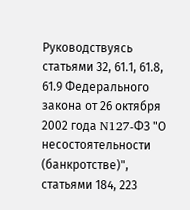Руководствуясь статьями 32, 61.1, 61.8, 61.9 Федерального закона от 26 октября 2002 года N127-ФЗ "О несостоятельности (банкротстве)", статьями 184, 223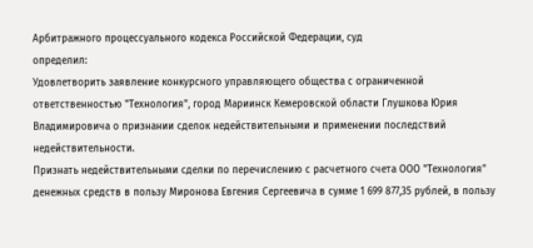Арбитражного процессуального кодекса Российской Федерации, суд
определил:
Удовлетворить заявление конкурсного управляющего общества с ограниченной ответственностью "Технология", город Мариинск Кемеровской области Глушкова Юрия Владимировича о признании сделок недействительными и применении последствий недействительности.
Признать недействительными сделки по перечислению с расчетного счета ООО "Технология" денежных средств в пользу Миронова Евгения Сергеевича в сумме 1 699 877,35 рублей, в пользу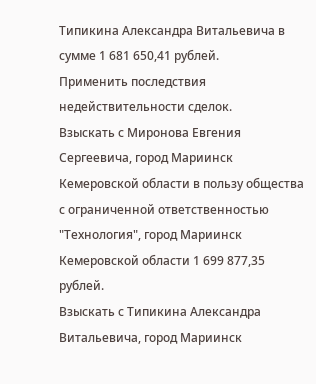Типикина Александра Витальевича в сумме 1 681 650,41 рублей.
Применить последствия недействительности сделок.
Взыскать с Миронова Евгения Сергеевича, город Мариинск Кемеровской области в пользу общества с ограниченной ответственностью "Технология", город Мариинск Кемеровской области 1 699 877,35 рублей.
Взыскать с Типикина Александра Витальевича, город Мариинск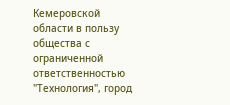Кемеровской области в пользу общества с ограниченной ответственностью "Технология", город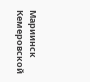Мариинск Кемеровской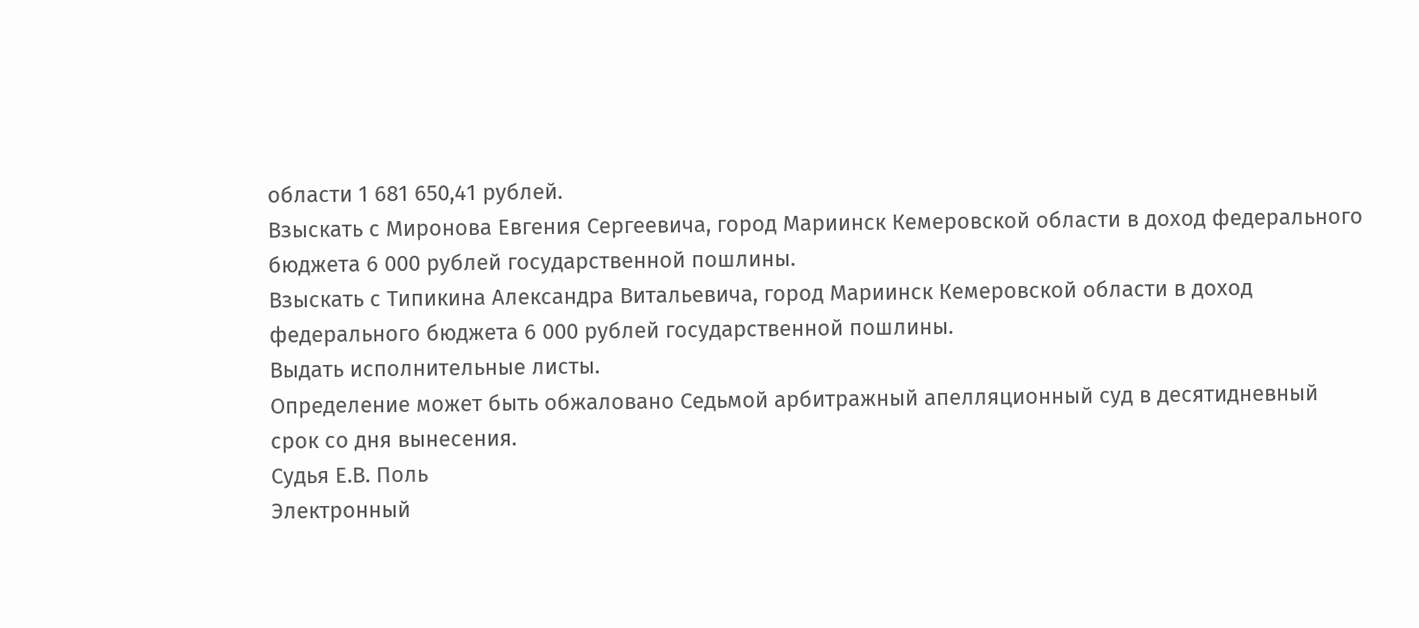области 1 681 650,41 рублей.
Взыскать с Миронова Евгения Сергеевича, город Мариинск Кемеровской области в доход федерального бюджета 6 000 рублей государственной пошлины.
Взыскать с Типикина Александра Витальевича, город Мариинск Кемеровской области в доход федерального бюджета 6 000 рублей государственной пошлины.
Выдать исполнительные листы.
Определение может быть обжаловано Седьмой арбитражный апелляционный суд в десятидневный срок со дня вынесения.
Судья Е.В. Поль
Электронный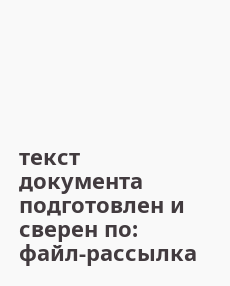текст документа
подготовлен и сверен по:
файл-рассылка